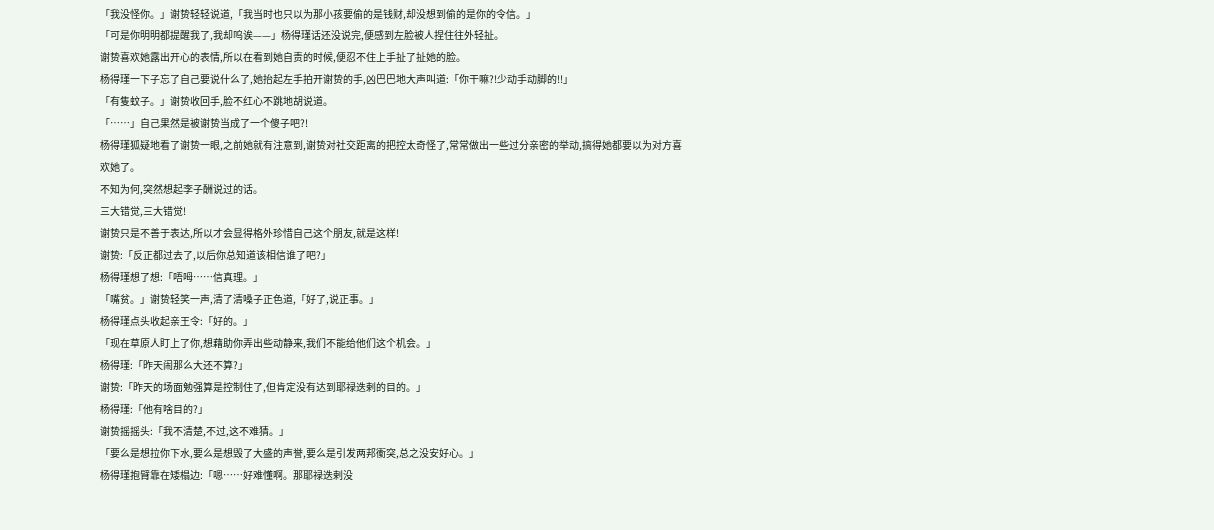「我没怪你。」谢贽轻轻说道,「我当时也只以为那小孩要偷的是钱财,却没想到偷的是你的令信。」
「可是你明明都提醒我了,我却呜诶——」杨得瑾话还没说完,便感到左脸被人捏住往外轻扯。
谢贽喜欢她露出开心的表情,所以在看到她自责的时候,便忍不住上手扯了扯她的脸。
杨得瑾一下子忘了自己要说什么了,她抬起左手拍开谢贽的手,凶巴巴地大声叫道:「你干嘛?!少动手动脚的!!」
「有隻蚊子。」谢贽收回手,脸不红心不跳地胡说道。
「……」自己果然是被谢贽当成了一个傻子吧?!
杨得瑾狐疑地看了谢贽一眼,之前她就有注意到,谢贽对社交距离的把控太奇怪了,常常做出一些过分亲密的举动,搞得她都要以为对方喜欢她了。
不知为何,突然想起李子酬说过的话。
三大错觉,三大错觉!
谢贽只是不善于表达,所以才会显得格外珍惜自己这个朋友,就是这样!
谢贽:「反正都过去了,以后你总知道该相信谁了吧?」
杨得瑾想了想:「唔呣……信真理。」
「嘴贫。」谢贽轻笑一声,清了清嗓子正色道,「好了,说正事。」
杨得瑾点头收起亲王令:「好的。」
「现在草原人盯上了你,想藉助你弄出些动静来,我们不能给他们这个机会。」
杨得瑾:「昨天闹那么大还不算?」
谢贽:「昨天的场面勉强算是控制住了,但肯定没有达到耶禄迭剌的目的。」
杨得瑾:「他有啥目的?」
谢贽摇摇头:「我不清楚,不过,这不难猜。」
「要么是想拉你下水,要么是想毁了大盛的声誉,要么是引发两邦衝突,总之没安好心。」
杨得瑾抱臂靠在矮榻边:「嗯……好难懂啊。那耶禄迭剌没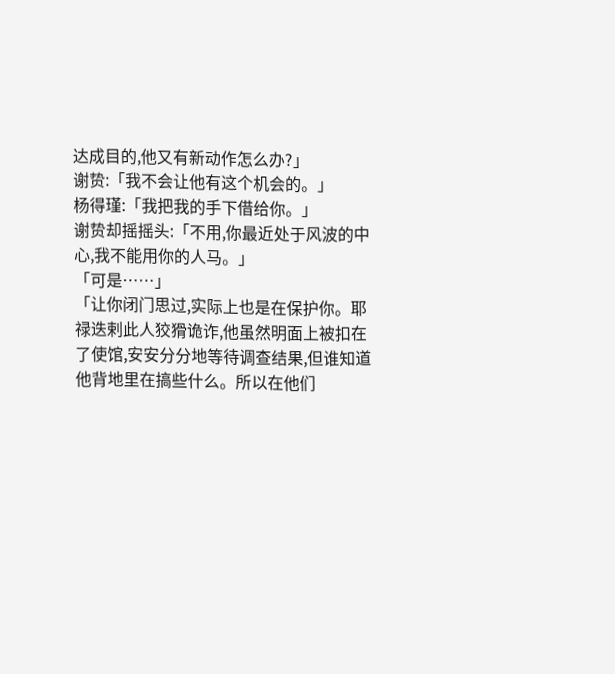达成目的,他又有新动作怎么办?」
谢贽:「我不会让他有这个机会的。」
杨得瑾:「我把我的手下借给你。」
谢贽却摇摇头:「不用,你最近处于风波的中心,我不能用你的人马。」
「可是……」
「让你闭门思过,实际上也是在保护你。耶禄迭剌此人狡猾诡诈,他虽然明面上被扣在了使馆,安安分分地等待调查结果,但谁知道他背地里在搞些什么。所以在他们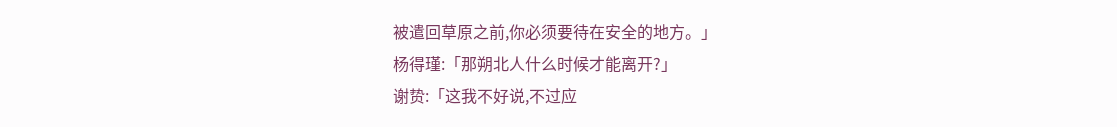被遣回草原之前,你必须要待在安全的地方。」
杨得瑾:「那朔北人什么时候才能离开?」
谢贽:「这我不好说,不过应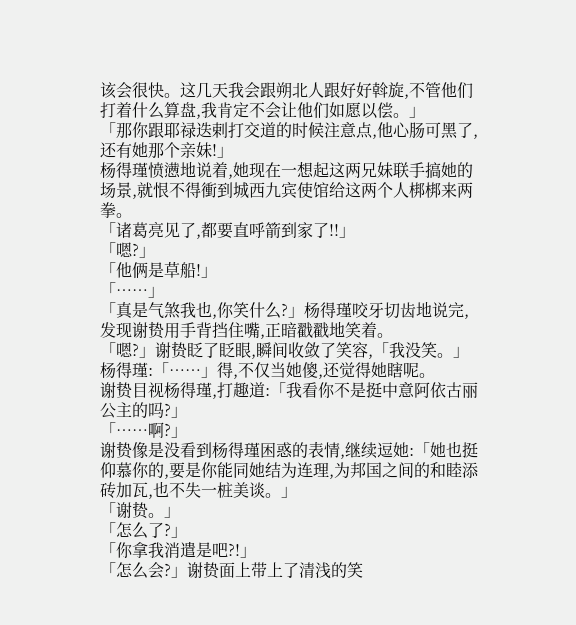该会很快。这几天我会跟朔北人跟好好斡旋,不管他们打着什么算盘,我肯定不会让他们如愿以偿。」
「那你跟耶禄迭剌打交道的时候注意点,他心肠可黑了,还有她那个亲妹!」
杨得瑾愤懑地说着,她现在一想起这两兄妹联手搞她的场景,就恨不得衝到城西九宾使馆给这两个人梆梆来两拳。
「诸葛亮见了,都要直呼箭到家了!!」
「嗯?」
「他俩是草船!」
「……」
「真是气煞我也,你笑什么?」杨得瑾咬牙切齿地说完,发现谢贽用手背挡住嘴,正暗戳戳地笑着。
「嗯?」谢贽眨了眨眼,瞬间收敛了笑容,「我没笑。」
杨得瑾:「……」得,不仅当她傻,还觉得她瞎呢。
谢贽目视杨得瑾,打趣道:「我看你不是挺中意阿依古丽公主的吗?」
「……啊?」
谢贽像是没看到杨得瑾困惑的表情,继续逗她:「她也挺仰慕你的,要是你能同她结为连理,为邦国之间的和睦添砖加瓦,也不失一桩美谈。」
「谢贽。」
「怎么了?」
「你拿我消遣是吧?!」
「怎么会?」谢贽面上带上了清浅的笑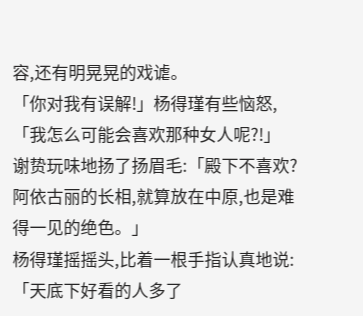容,还有明晃晃的戏谑。
「你对我有误解!」杨得瑾有些恼怒,「我怎么可能会喜欢那种女人呢?!」
谢贽玩味地扬了扬眉毛:「殿下不喜欢?阿依古丽的长相,就算放在中原,也是难得一见的绝色。」
杨得瑾摇摇头,比着一根手指认真地说:「天底下好看的人多了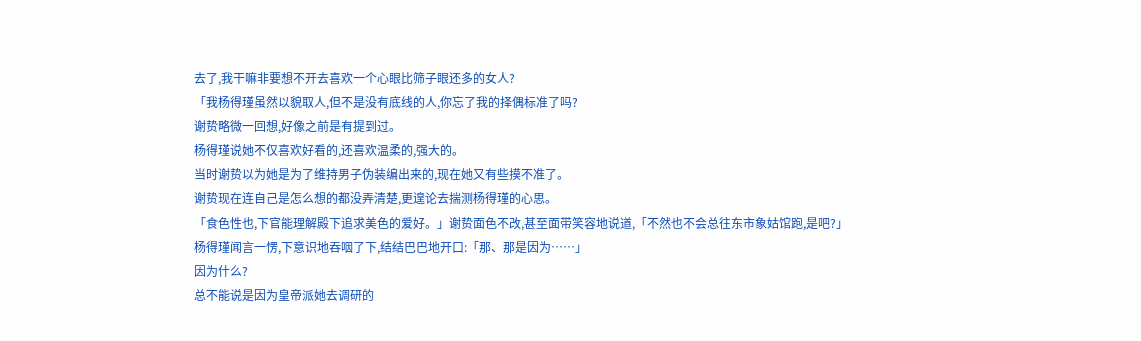去了,我干嘛非要想不开去喜欢一个心眼比筛子眼还多的女人?
「我杨得瑾虽然以貌取人,但不是没有底线的人,你忘了我的择偶标准了吗?
谢贽略微一回想,好像之前是有提到过。
杨得瑾说她不仅喜欢好看的,还喜欢温柔的,强大的。
当时谢贽以为她是为了维持男子伪装编出来的,现在她又有些摸不准了。
谢贽现在连自己是怎么想的都没弄清楚,更遑论去揣测杨得瑾的心思。
「食色性也,下官能理解殿下追求美色的爱好。」谢贽面色不改,甚至面带笑容地说道,「不然也不会总往东市象姑馆跑,是吧?」
杨得瑾闻言一愣,下意识地吞咽了下,结结巴巴地开口:「那、那是因为……」
因为什么?
总不能说是因为皇帝派她去调研的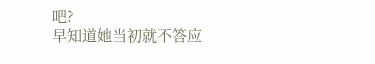吧?
早知道她当初就不答应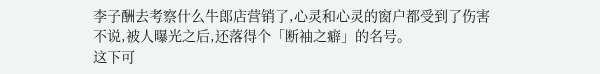李子酬去考察什么牛郎店营销了,心灵和心灵的窗户都受到了伤害不说,被人曝光之后,还落得个「断袖之癖」的名号。
这下可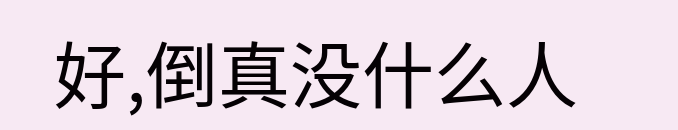好,倒真没什么人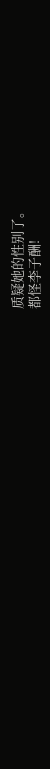质疑她的性别了。
都怪李子酬!